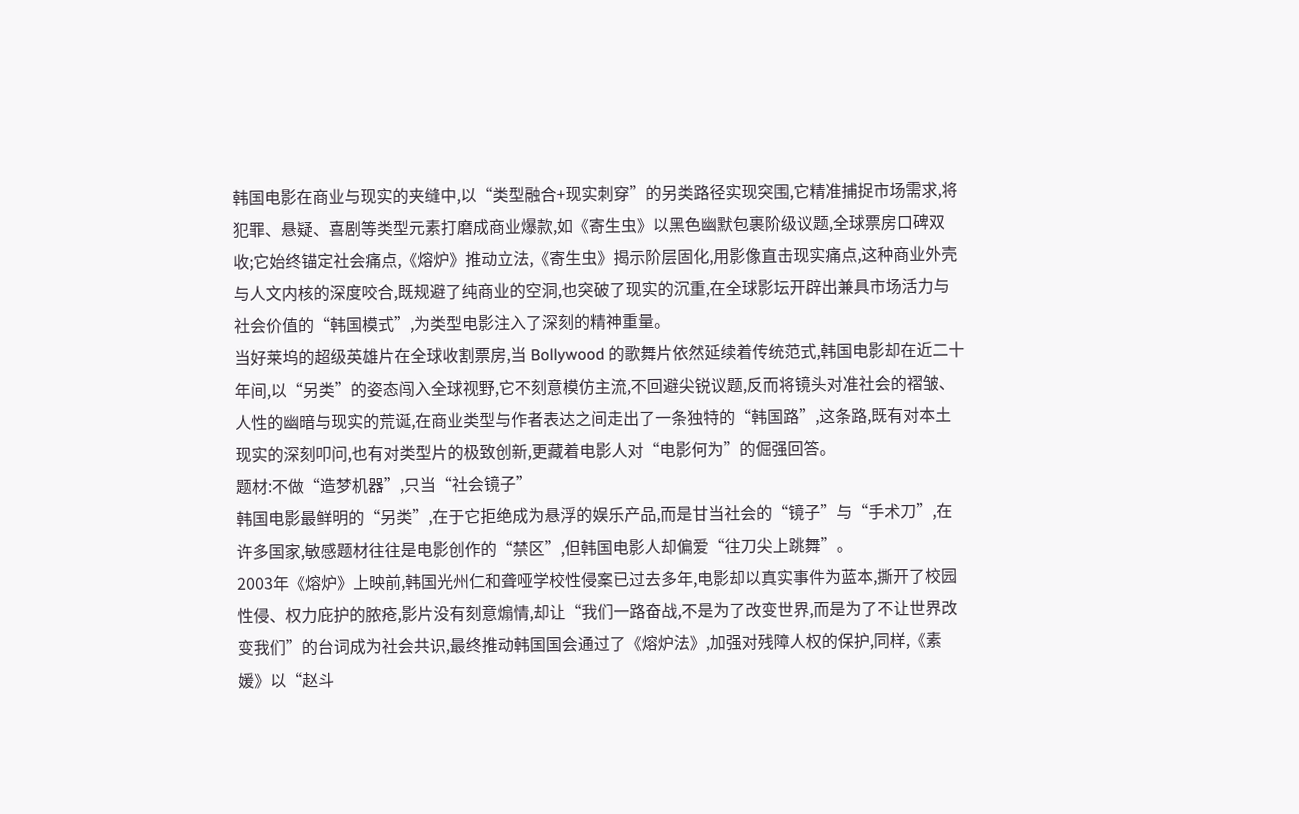韩国电影在商业与现实的夹缝中,以“类型融合+现实刺穿”的另类路径实现突围,它精准捕捉市场需求,将犯罪、悬疑、喜剧等类型元素打磨成商业爆款,如《寄生虫》以黑色幽默包裹阶级议题,全球票房口碑双收;它始终锚定社会痛点,《熔炉》推动立法,《寄生虫》揭示阶层固化,用影像直击现实痛点,这种商业外壳与人文内核的深度咬合,既规避了纯商业的空洞,也突破了现实的沉重,在全球影坛开辟出兼具市场活力与社会价值的“韩国模式”,为类型电影注入了深刻的精神重量。
当好莱坞的超级英雄片在全球收割票房,当 Bollywood 的歌舞片依然延续着传统范式,韩国电影却在近二十年间,以“另类”的姿态闯入全球视野,它不刻意模仿主流,不回避尖锐议题,反而将镜头对准社会的褶皱、人性的幽暗与现实的荒诞,在商业类型与作者表达之间走出了一条独特的“韩国路”,这条路,既有对本土现实的深刻叩问,也有对类型片的极致创新,更藏着电影人对“电影何为”的倔强回答。
题材:不做“造梦机器”,只当“社会镜子”
韩国电影最鲜明的“另类”,在于它拒绝成为悬浮的娱乐产品,而是甘当社会的“镜子”与“手术刀”,在许多国家,敏感题材往往是电影创作的“禁区”,但韩国电影人却偏爱“往刀尖上跳舞”。
2003年《熔炉》上映前,韩国光州仁和聋哑学校性侵案已过去多年,电影却以真实事件为蓝本,撕开了校园性侵、权力庇护的脓疮,影片没有刻意煽情,却让“我们一路奋战,不是为了改变世界,而是为了不让世界改变我们”的台词成为社会共识,最终推动韩国国会通过了《熔炉法》,加强对残障人权的保护,同样,《素媛》以“赵斗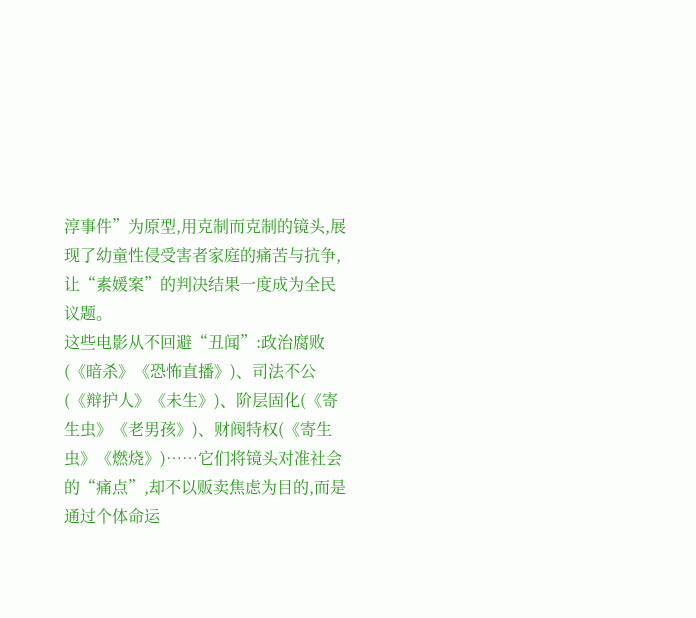淳事件”为原型,用克制而克制的镜头,展现了幼童性侵受害者家庭的痛苦与抗争,让“素媛案”的判决结果一度成为全民议题。
这些电影从不回避“丑闻”:政治腐败(《暗杀》《恐怖直播》)、司法不公(《辩护人》《未生》)、阶层固化(《寄生虫》《老男孩》)、财阀特权(《寄生虫》《燃烧》)……它们将镜头对准社会的“痛点”,却不以贩卖焦虑为目的,而是通过个体命运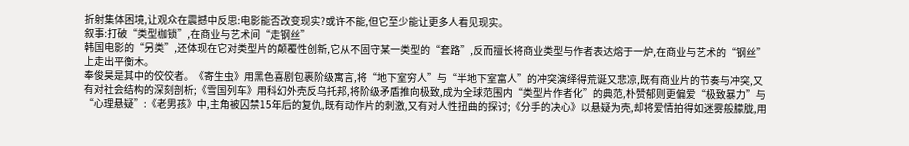折射集体困境,让观众在震撼中反思:电影能否改变现实?或许不能,但它至少能让更多人看见现实。
叙事:打破“类型枷锁”,在商业与艺术间“走钢丝”
韩国电影的“另类”,还体现在它对类型片的颠覆性创新,它从不固守某一类型的“套路”,反而擅长将商业类型与作者表达熔于一炉,在商业与艺术的“钢丝”上走出平衡木。
奉俊昊是其中的佼佼者。《寄生虫》用黑色喜剧包裹阶级寓言,将“地下室穷人”与“半地下室富人”的冲突演绎得荒诞又悲凉,既有商业片的节奏与冲突,又有对社会结构的深刻剖析;《雪国列车》用科幻外壳反乌托邦,将阶级矛盾推向极致,成为全球范围内“类型片作者化”的典范,朴赞郁则更偏爱“极致暴力”与“心理悬疑”:《老男孩》中,主角被囚禁15年后的复仇,既有动作片的刺激,又有对人性扭曲的探讨;《分手的决心》以悬疑为壳,却将爱情拍得如迷雾般朦胧,用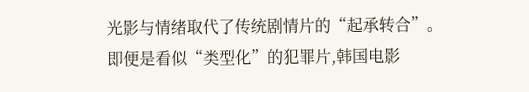光影与情绪取代了传统剧情片的“起承转合”。
即便是看似“类型化”的犯罪片,韩国电影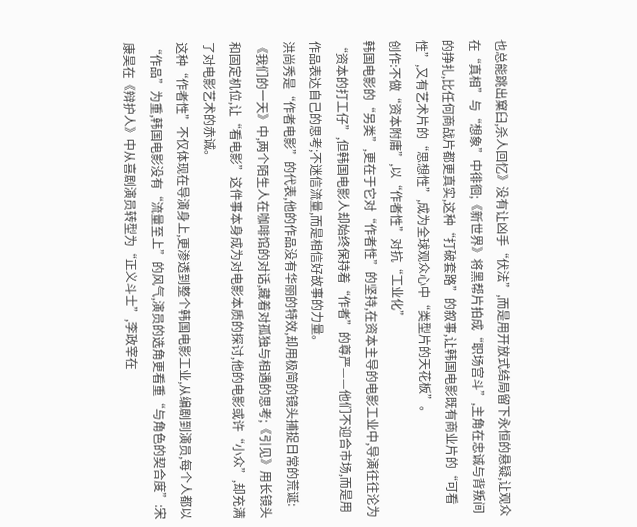也总能跳出窠臼,杀人回忆》没有让凶手“伏法”,而是用开放式结局留下永恒的悬疑,让观众在“真相”与“想象”中徘徊;《新世界》将黑帮片拍成“职场宫斗”,主角在忠诚与背叛间的挣扎,比任何商战片都更真实,这种“打破套路”的叙事,让韩国电影既有商业片的“可看性”,又有艺术片的“思想性”,成为全球观众心中“类型片的天花板”。
创作:不做“资本附庸”,以“作者性”对抗“工业化”
韩国电影的“另类”,更在于它对“作者性”的坚持,在资本主导的电影工业中,导演往往沦为“资本的打工仔”,但韩国电影人却始终保持着“作者”的尊严——他们不迎合市场,而是用作品表达自己的思考;不迷信流量,而是相信好故事的力量。
洪尚秀是“作者电影”的代表,他的作品没有华丽的特效,却用极简的镜头捕捉日常的荒诞:《我们的一天》中,两个陌生人在咖啡馆的对话,藏着对孤独与相遇的思考;《引见》用长镜头和固定机位,让“看电影”这件事本身成为对电影本质的探讨,他的电影或许“小众”,却充满了对电影艺术的赤诚。
这种“作者性”不仅体现在导演身上,更渗透到整个韩国电影工业,从编剧到演员,每个人都以“作品”为重,韩国电影没有“流量至上”的风气,演员的选角更看重“与角色的契合度”:宋康昊在《辩护人》中从喜剧演员转型为“正义斗士”,李政宰在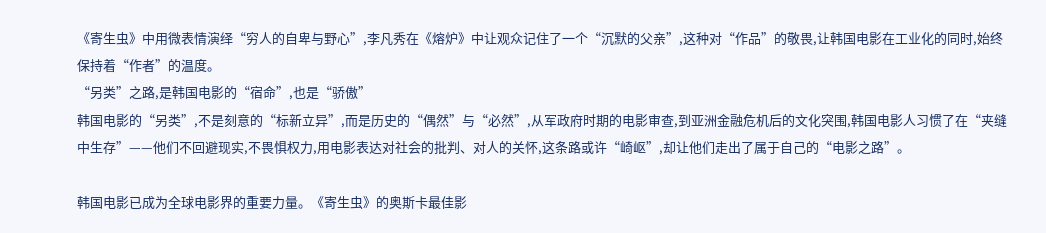《寄生虫》中用微表情演绎“穷人的自卑与野心”,李凡秀在《熔炉》中让观众记住了一个“沉默的父亲”,这种对“作品”的敬畏,让韩国电影在工业化的同时,始终保持着“作者”的温度。
“另类”之路,是韩国电影的“宿命”,也是“骄傲”
韩国电影的“另类”,不是刻意的“标新立异”,而是历史的“偶然”与“必然”,从军政府时期的电影审查,到亚洲金融危机后的文化突围,韩国电影人习惯了在“夹缝中生存”——他们不回避现实,不畏惧权力,用电影表达对社会的批判、对人的关怀,这条路或许“崎岖”,却让他们走出了属于自己的“电影之路”。

韩国电影已成为全球电影界的重要力量。《寄生虫》的奥斯卡最佳影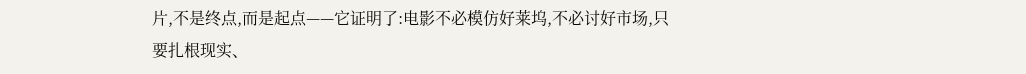片,不是终点,而是起点——它证明了:电影不必模仿好莱坞,不必讨好市场,只要扎根现实、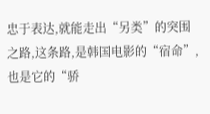忠于表达,就能走出“另类”的突围之路,这条路,是韩国电影的“宿命”,也是它的“骄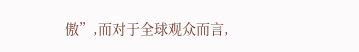傲”,而对于全球观众而言,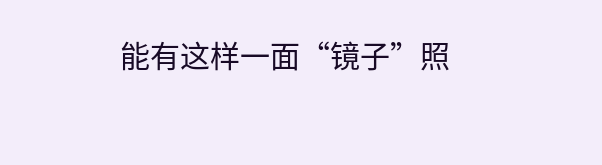能有这样一面“镜子”照